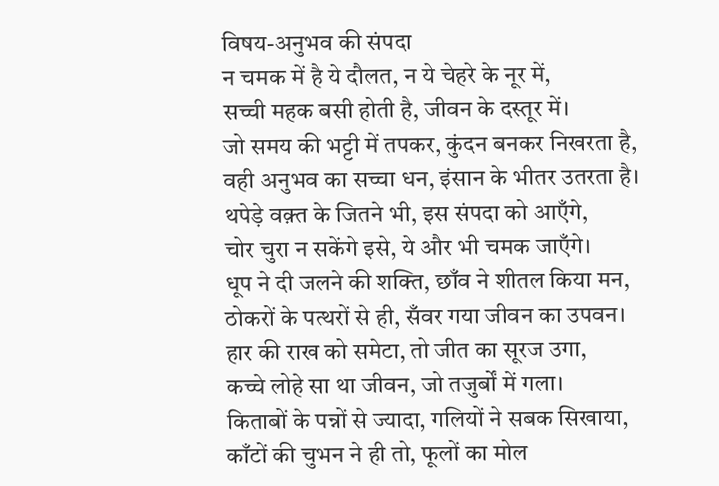विषय-अनुभव की संपदा
न चमक में है ये दौलत, न ये चेहरे के नूर में,
सच्ची महक बसी होती है, जीवन के दस्तूर में।
जो समय की भट्टी में तपकर, कुंदन बनकर निखरता है,
वही अनुभव का सच्चा धन, इंसान के भीतर उतरता है।
थपेड़े वक़्त के जितने भी, इस संपदा को आएँगे,
चोर चुरा न सकेंगे इसे, ये और भी चमक जाएँगे।
धूप ने दी जलने की शक्ति, छाँव ने शीतल किया मन,
ठोकरों के पत्थरों से ही, सँवर गया जीवन का उपवन।
हार की राख को समेटा, तो जीत का सूरज उगा,
कच्चे लोहे सा था जीवन, जो तजुर्बों में गला।
किताबों के पन्नों से ज्यादा, गलियों ने सबक सिखाया,
काँटों की चुभन ने ही तो, फूलों का मोल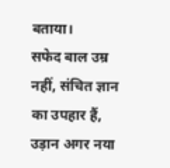बताया।
सफेद बाल उम्र नहीं, संचित ज्ञान का उपहार हैं,
उड़ान अगर नया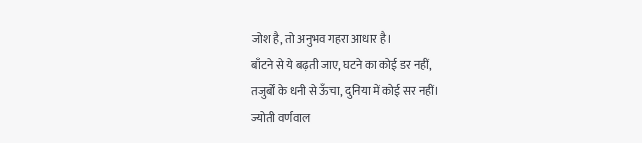जोश है, तो अनुभव गहरा आधार है।
बाँटने से ये बढ़ती जाए, घटने का कोई डर नहीं,
तजुर्बों के धनी से ऊँचा, दुनिया में कोई सर नहीं।
ज्योती वर्णवाल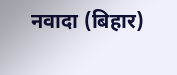नवादा (बिहार)